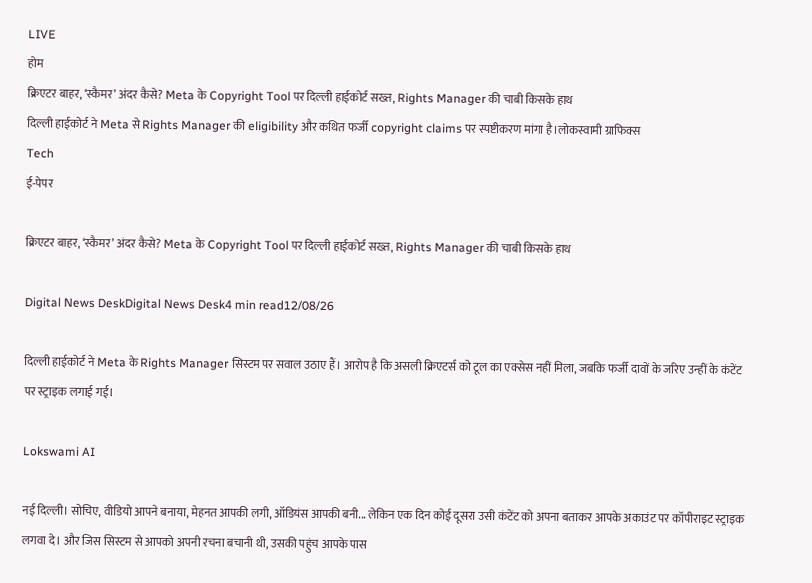LIVE
होम
क्रिएटर बाहर, ‘स्कैमर’ अंदर कैसे? Meta के Copyright Tool पर दिल्ली हाईकोर्ट सख्त, Rights Manager की चाबी किसके हाथ
दिल्ली हाईकोर्ट ने Meta से Rights Manager की eligibility और कथित फर्जी copyright claims पर स्पष्टीकरण मांगा है।लोकस्वामी ग्राफिक्स
Tech
ई-पेपर

क्रिएटर बाहर, ‘स्कैमर’ अंदर कैसे? Meta के Copyright Tool पर दिल्ली हाईकोर्ट सख्त, Rights Manager की चाबी किसके हाथ

Digital News DeskDigital News Desk4 min read12/08/26

दिल्ली हाईकोर्ट ने Meta के Rights Manager सिस्टम पर सवाल उठाए हैं। आरोप है कि असली क्रिएटर्स को टूल का एक्सेस नहीं मिला, जबकि फर्जी दावों के जरिए उन्हीं के कंटेंट पर स्ट्राइक लगाई गई।

Lokswami AI

नई दिल्ली। सोचिए, वीडियो आपने बनाया, मेहनत आपकी लगी, ऑडियंस आपकी बनी... लेकिन एक दिन कोई दूसरा उसी कंटेंट को अपना बताकर आपके अकाउंट पर कॉपीराइट स्ट्राइक लगवा दे। और जिस सिस्टम से आपको अपनी रचना बचानी थी, उसकी पहुंच आपके पास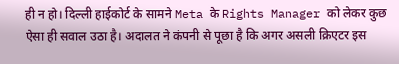ही न हो। दिल्ली हाईकोर्ट के सामने Meta के Rights Manager को लेकर कुछ ऐसा ही सवाल उठा है। अदालत ने कंपनी से पूछा है कि अगर असली क्रिएटर इस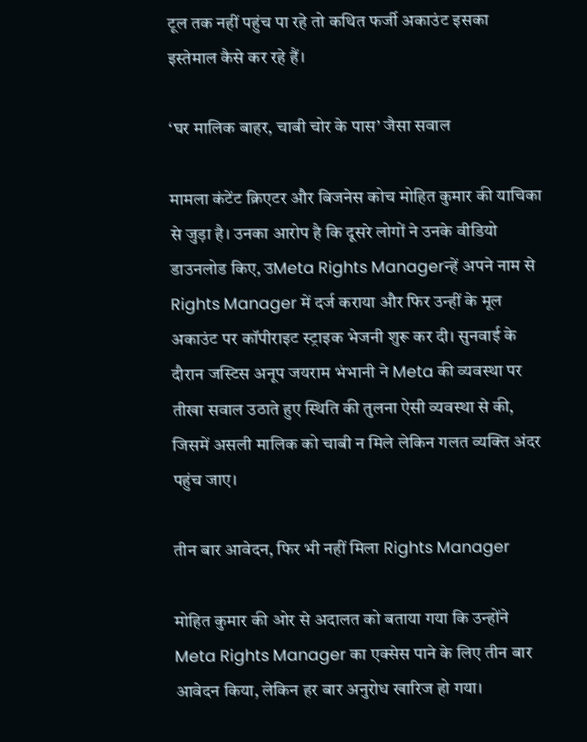टूल तक नहीं पहुंच पा रहे तो कथित फर्जी अकाउंट इसका इस्तेमाल कैसे कर रहे हैं।

‘घर मालिक बाहर, चाबी चोर के पास’ जैसा सवाल

मामला कंटेंट क्रिएटर और बिजनेस कोच मोहित कुमार की याचिका से जुड़ा है। उनका आरोप है कि दूसरे लोगों ने उनके वीडियो डाउनलोड किए, उMeta Rights Managerन्हें अपने नाम से Rights Manager में दर्ज कराया और फिर उन्हीं के मूल अकाउंट पर कॉपीराइट स्ट्राइक भेजनी शुरू कर दी। सुनवाई के दौरान जस्टिस अनूप जयराम भंभानी ने Meta की व्यवस्था पर तीखा सवाल उठाते हुए स्थिति की तुलना ऐसी व्यवस्था से की, जिसमें असली मालिक को चाबी न मिले लेकिन गलत व्यक्ति अंदर पहुंच जाए।

तीन बार आवेदन, फिर भी नहीं मिला Rights Manager

मोहित कुमार की ओर से अदालत को बताया गया कि उन्होंने Meta Rights Manager का एक्सेस पाने के लिए तीन बार आवेदन किया, लेकिन हर बार अनुरोध खारिज हो गया।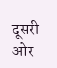दूसरी ओर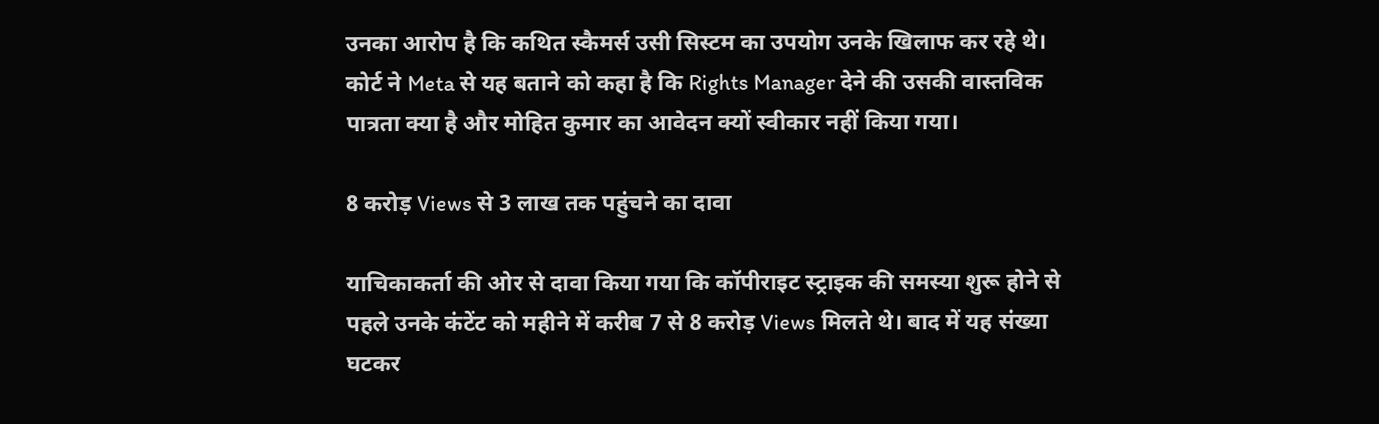उनका आरोप है कि कथित स्कैमर्स उसी सिस्टम का उपयोग उनके खिलाफ कर रहे थे। कोर्ट ने Meta से यह बताने को कहा है कि Rights Manager देने की उसकी वास्तविक पात्रता क्या है और मोहित कुमार का आवेदन क्यों स्वीकार नहीं किया गया।

8 करोड़ Views से 3 लाख तक पहुंचने का दावा

याचिकाकर्ता की ओर से दावा किया गया कि कॉपीराइट स्ट्राइक की समस्या शुरू होने से पहले उनके कंटेंट को महीने में करीब 7 से 8 करोड़ Views मिलते थे। बाद में यह संख्या घटकर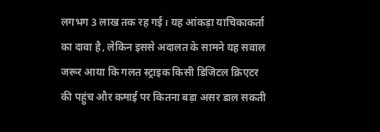लगभग 3 लाख तक रह गई। यह आंकड़ा याचिकाकर्ता का दावा है, लेकिन इससे अदालत के सामने यह सवाल जरूर आया कि गलत स्ट्राइक किसी डिजिटल क्रिएटर की पहुंच और कमाई पर कितना बड़ा असर डाल सकती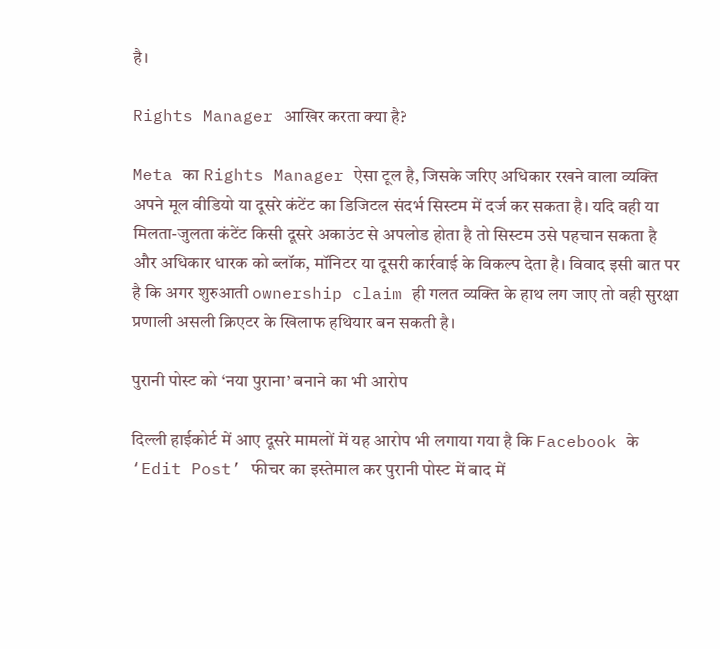है।

Rights Manager आखिर करता क्या है?

Meta का Rights Manager ऐसा टूल है, जिसके जरिए अधिकार रखने वाला व्यक्ति अपने मूल वीडियो या दूसरे कंटेंट का डिजिटल संदर्भ सिस्टम में दर्ज कर सकता है। यदि वही या मिलता-जुलता कंटेंट किसी दूसरे अकाउंट से अपलोड होता है तो सिस्टम उसे पहचान सकता है और अधिकार धारक को ब्लॉक, मॉनिटर या दूसरी कार्रवाई के विकल्प देता है। विवाद इसी बात पर है कि अगर शुरुआती ownership claim ही गलत व्यक्ति के हाथ लग जाए तो वही सुरक्षा प्रणाली असली क्रिएटर के खिलाफ हथियार बन सकती है।

पुरानी पोस्ट को ‘नया पुराना’ बनाने का भी आरोप

दिल्ली हाईकोर्ट में आए दूसरे मामलों में यह आरोप भी लगाया गया है कि Facebook के ‘Edit Post’ फीचर का इस्तेमाल कर पुरानी पोस्ट में बाद में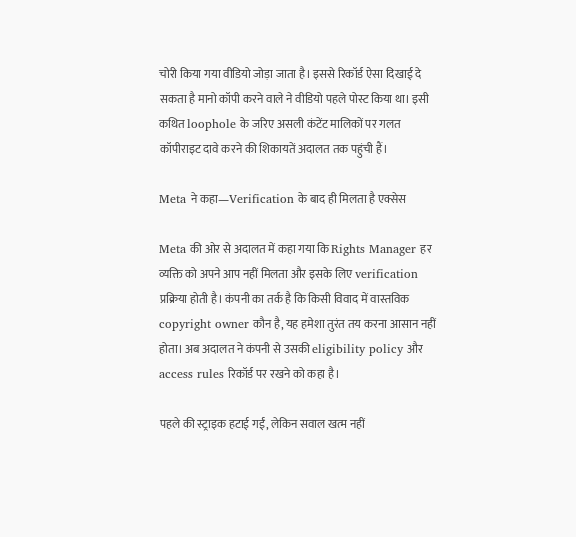चोरी किया गया वीडियो जोड़ा जाता है। इससे रिकॉर्ड ऐसा दिखाई दे सकता है मानो कॉपी करने वाले ने वीडियो पहले पोस्ट किया था। इसी कथित loophole के जरिए असली कंटेंट मालिकों पर गलत कॉपीराइट दावे करने की शिकायतें अदालत तक पहुंची हैं।

Meta ने कहा—Verification के बाद ही मिलता है एक्सेस

Meta की ओर से अदालत में कहा गया कि Rights Manager हर व्यक्ति को अपने आप नहीं मिलता और इसके लिए verification प्रक्रिया होती है। कंपनी का तर्क है कि किसी विवाद में वास्तविक copyright owner कौन है, यह हमेशा तुरंत तय करना आसान नहीं होता। अब अदालत ने कंपनी से उसकी eligibility policy और access rules रिकॉर्ड पर रखने को कहा है।

पहले की स्ट्राइक हटाई गईं, लेकिन सवाल खत्म नहीं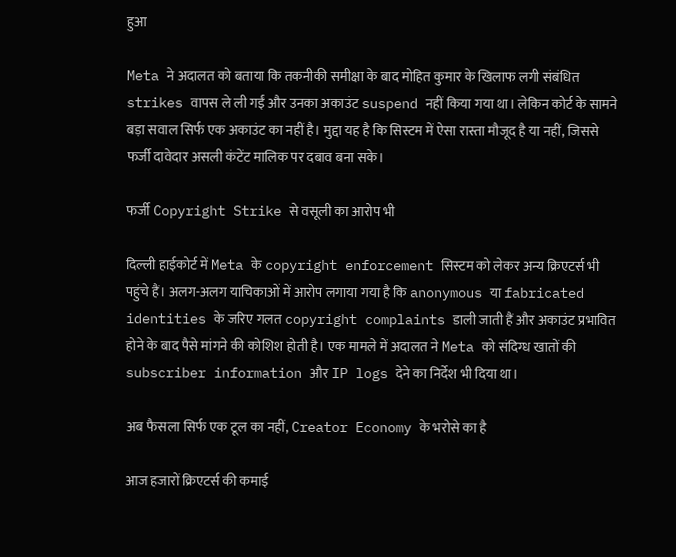हुआ

Meta ने अदालत को बताया कि तकनीकी समीक्षा के बाद मोहित कुमार के खिलाफ लगी संबंधित strikes वापस ले ली गईं और उनका अकाउंट suspend नहीं किया गया था। लेकिन कोर्ट के सामने बड़ा सवाल सिर्फ एक अकाउंट का नहीं है। मुद्दा यह है कि सिस्टम में ऐसा रास्ता मौजूद है या नहीं, जिससे फर्जी दावेदार असली कंटेंट मालिक पर दबाव बना सके।

फर्जी Copyright Strike से वसूली का आरोप भी

दिल्ली हाईकोर्ट में Meta के copyright enforcement सिस्टम को लेकर अन्य क्रिएटर्स भी पहुंचे हैं। अलग-अलग याचिकाओं में आरोप लगाया गया है कि anonymous या fabricated identities के जरिए गलत copyright complaints डाली जाती हैं और अकाउंट प्रभावित होने के बाद पैसे मांगने की कोशिश होती है। एक मामले में अदालत ने Meta को संदिग्ध खातों की subscriber information और IP logs देने का निर्देश भी दिया था।

अब फैसला सिर्फ एक टूल का नहीं, Creator Economy के भरोसे का है

आज हजारों क्रिएटर्स की कमाई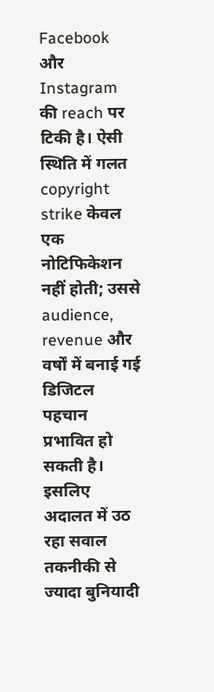Facebook और Instagram की reach पर टिकी है। ऐसी स्थिति में गलत copyright strike केवल एक नोटिफिकेशन नहीं होती; उससे audience, revenue और वर्षों में बनाई गई डिजिटल पहचान प्रभावित हो सकती है। इसलिए अदालत में उठ रहा सवाल तकनीकी से ज्यादा बुनियादी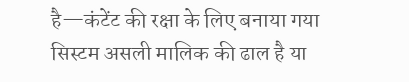है—कंटेंट की रक्षा के लिए बनाया गया सिस्टम असली मालिक की ढाल है या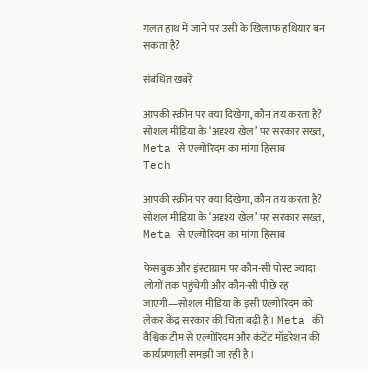गलत हाथ में जाने पर उसी के खिलाफ हथियार बन सकता है?

संबंधित खबरें

आपकी स्क्रीन पर क्या दिखेगा, कौन तय करता है? सोशल मीडिया के ‘अदृश्य खेल’ पर सरकार सख्त, Meta से एल्गोरिदम का मांगा हिसाब
Tech

आपकी स्क्रीन पर क्या दिखेगा, कौन तय करता है? सोशल मीडिया के ‘अदृश्य खेल’ पर सरकार सख्त, Meta से एल्गोरिदम का मांगा हिसाब

फेसबुक और इंस्टाग्राम पर कौन-सी पोस्ट ज्यादा लोगों तक पहुंचेगी और कौन-सी पीछे रह जाएगी—सोशल मीडिया के इसी एल्गोरिदम को लेकर केंद्र सरकार की चिंता बढ़ी है। Meta की वैश्विक टीम से एल्गोरिदम और कंटेंट मॉडरेशन की कार्यप्रणाली समझी जा रही है।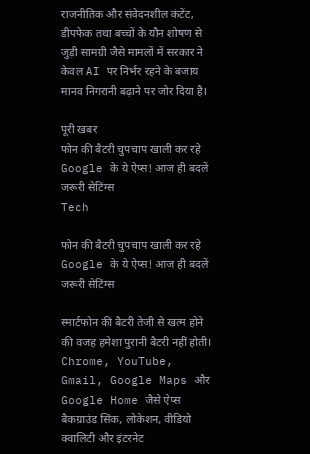राजनीतिक और संवेदनशील कंटेंट, डीपफेक तथा बच्चों के यौन शोषण से जुड़ी सामग्री जैसे मामलों में सरकार ने केवल AI पर निर्भर रहने के बजाय मानव निगरानी बढ़ाने पर जोर दिया है।

पूरी खबर
फोन की बैटरी चुपचाप खाली कर रहे Google के ये ऐप्स! आज ही बदलें जरूरी सेटिंग्स
Tech

फोन की बैटरी चुपचाप खाली कर रहे Google के ये ऐप्स! आज ही बदलें जरूरी सेटिंग्स

स्मार्टफोन की बैटरी तेजी से खत्म होने की वजह हमेशा पुरानी बैटरी नहीं होती। Chrome, YouTube, Gmail, Google Maps और Google Home जैसे ऐप्स बैकग्राउंड सिंक, लोकेशन, वीडियो क्वालिटी और इंटरनेट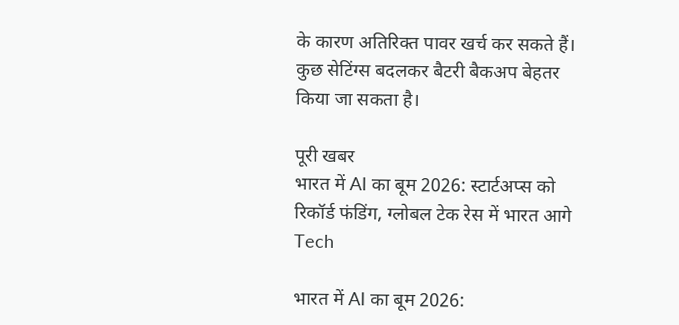के कारण अतिरिक्त पावर खर्च कर सकते हैं। कुछ सेटिंग्स बदलकर बैटरी बैकअप बेहतर किया जा सकता है।

पूरी खबर
भारत में AI का बूम 2026: स्टार्टअप्स को रिकॉर्ड फंडिंग, ग्लोबल टेक रेस में भारत आगे
Tech

भारत में AI का बूम 2026: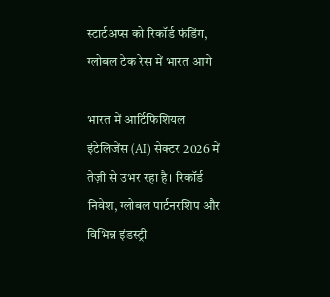स्टार्टअप्स को रिकॉर्ड फंडिंग, ग्लोबल टेक रेस में भारत आगे

भारत में आर्टिफिशियल इंटेलिजेंस (AI) सेक्टर 2026 में तेज़ी से उभर रहा है। रिकॉर्ड निवेश, ग्लोबल पार्टनरशिप और विभिन्न इंडस्ट्री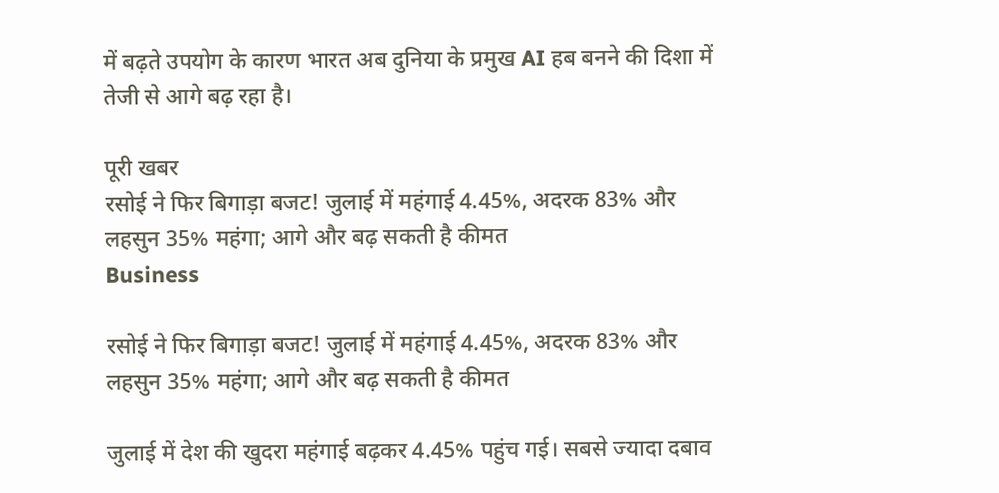में बढ़ते उपयोग के कारण भारत अब दुनिया के प्रमुख AI हब बनने की दिशा में तेजी से आगे बढ़ रहा है।

पूरी खबर
रसोई ने फिर बिगाड़ा बजट! जुलाई में महंगाई 4.45%, अदरक 83% और लहसुन 35% महंगा; आगे और बढ़ सकती है कीमत
Business

रसोई ने फिर बिगाड़ा बजट! जुलाई में महंगाई 4.45%, अदरक 83% और लहसुन 35% महंगा; आगे और बढ़ सकती है कीमत

जुलाई में देश की खुदरा महंगाई बढ़कर 4.45% पहुंच गई। सबसे ज्यादा दबाव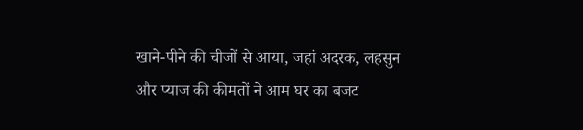खाने-पीने की चीजों से आया, जहां अदरक, लहसुन और प्याज की कीमतों ने आम घर का बजट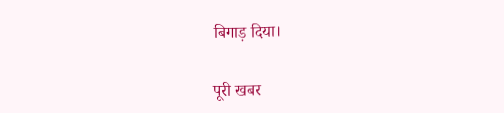बिगाड़ दिया।

पूरी खबर